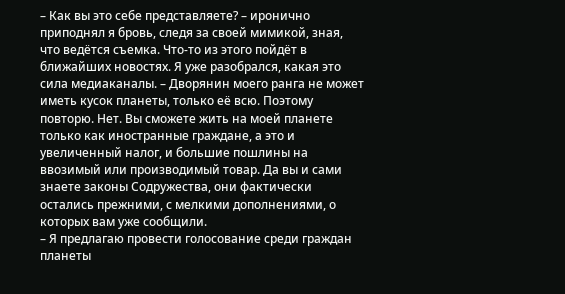– Как вы это себе представляете? – иронично приподнял я бровь, следя за своей мимикой, зная, что ведётся съемка. Что-то из этого пойдёт в ближайших новостях. Я уже разобрался, какая это сила медиаканалы. – Дворянин моего ранга не может иметь кусок планеты, только её всю. Поэтому повторю. Нет. Вы сможете жить на моей планете только как иностранные граждане, а это и увеличенный налог, и большие пошлины на ввозимый или производимый товар. Да вы и сами знаете законы Содружества, они фактически остались прежними, с мелкими дополнениями, о которых вам уже сообщили.
– Я предлагаю провести голосование среди граждан планеты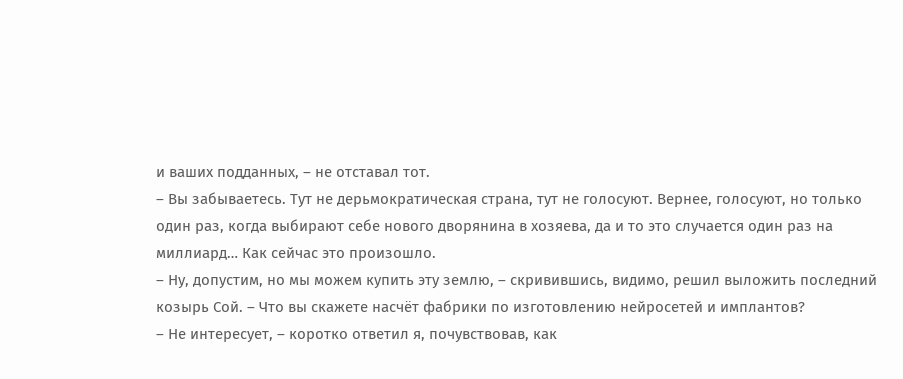и ваших подданных, – не отставал тот.
– Вы забываетесь. Тут не дерьмократическая страна, тут не голосуют. Вернее, голосуют, но только один раз, когда выбирают себе нового дворянина в хозяева, да и то это случается один раз на миллиард… Как сейчас это произошло.
– Ну, допустим, но мы можем купить эту землю, – скривившись, видимо, решил выложить последний козырь Сой. – Что вы скажете насчёт фабрики по изготовлению нейросетей и имплантов?
– Не интересует, – коротко ответил я, почувствовав, как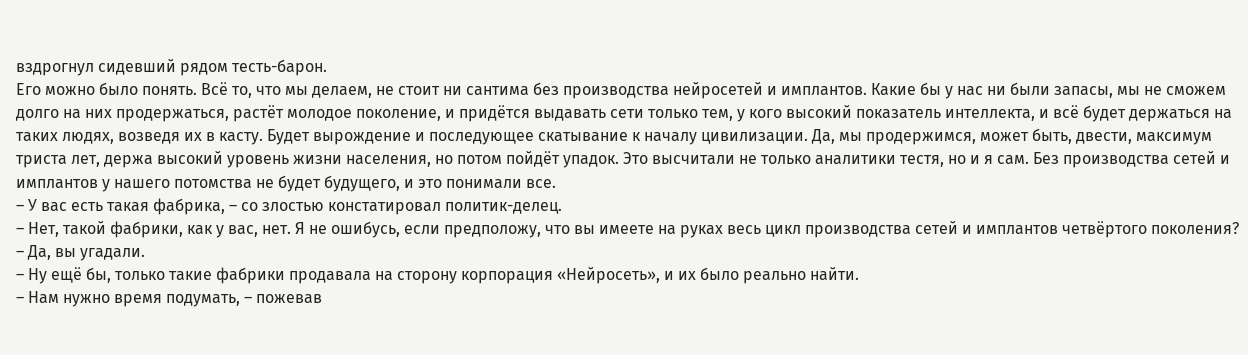вздрогнул сидевший рядом тесть-барон.
Его можно было понять. Всё то, что мы делаем, не стоит ни сантима без производства нейросетей и имплантов. Какие бы у нас ни были запасы, мы не сможем долго на них продержаться, растёт молодое поколение, и придётся выдавать сети только тем, у кого высокий показатель интеллекта, и всё будет держаться на таких людях, возведя их в касту. Будет вырождение и последующее скатывание к началу цивилизации. Да, мы продержимся, может быть, двести, максимум триста лет, держа высокий уровень жизни населения, но потом пойдёт упадок. Это высчитали не только аналитики тестя, но и я сам. Без производства сетей и имплантов у нашего потомства не будет будущего, и это понимали все.
– У вас есть такая фабрика, – со злостью констатировал политик-делец.
– Нет, такой фабрики, как у вас, нет. Я не ошибусь, если предположу, что вы имеете на руках весь цикл производства сетей и имплантов четвёртого поколения?
– Да, вы угадали.
– Ну ещё бы, только такие фабрики продавала на сторону корпорация «Нейросеть», и их было реально найти.
– Нам нужно время подумать, – пожевав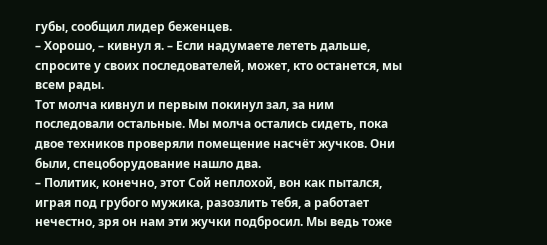губы, сообщил лидер беженцев.
– Хорошо, – кивнул я. – Если надумаете лететь дальше, спросите у своих последователей, может, кто останется, мы всем рады.
Тот молча кивнул и первым покинул зал, за ним последовали остальные. Мы молча остались сидеть, пока двое техников проверяли помещение насчёт жучков. Они были, спецоборудование нашло два.
– Политик, конечно, этот Сой неплохой, вон как пытался, играя под грубого мужика, разозлить тебя, а работает нечестно, зря он нам эти жучки подбросил. Мы ведь тоже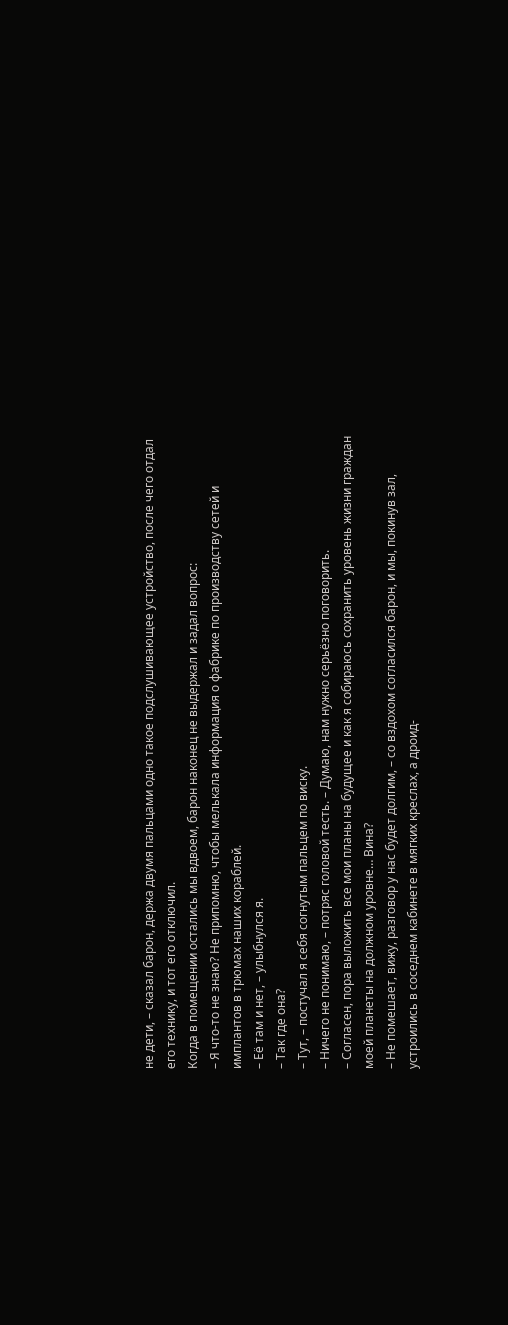не дети, – сказал барон, держа двумя пальцами одно такое подслушивающее устройство, после чего отдал его технику, и тот его отключил.
Когда в помещении остались мы вдвоем, барон наконец не выдержал и задал вопрос:
– Я что-то не знаю? Не припомню, чтобы мелькала информация о фабрике по производству сетей и имплантов в трюмах наших кораблей.
– Её там и нет, – улыбнулся я.
– Так где она?
– Тут, – постучал я себя согнутым пальцем по виску.
– Ничего не понимаю, – потряс головой тесть. – Думаю, нам нужно серьёзно поговорить.
– Согласен, пора выложить все мои планы на будущее и как я собираюсь сохранить уровень жизни граждан моей планеты на должном уровне… Вина?
– Не помешает, вижу, разговор у нас будет долгим, – со вздохом согласился барон, и мы, покинув зал, устроились в соседнем кабинете в мягких креслах, а дроид-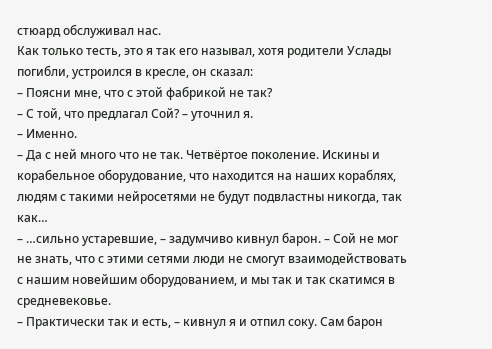стюард обслуживал нас.
Как только тесть, это я так его называл, хотя родители Услады погибли, устроился в кресле, он сказал:
– Поясни мне, что с этой фабрикой не так?
– С той, что предлагал Сой? – уточнил я.
– Именно.
– Да с ней много что не так. Четвёртое поколение. Искины и корабельное оборудование, что находится на наших кораблях, людям с такими нейросетями не будут подвластны никогда, так как…
– …сильно устаревшие, – задумчиво кивнул барон. – Сой не мог не знать, что с этими сетями люди не смогут взаимодействовать с нашим новейшим оборудованием, и мы так и так скатимся в средневековье.
– Практически так и есть, – кивнул я и отпил соку. Сам барон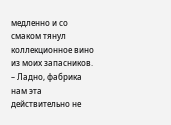медленно и со смаком тянул коллекционное вино из моих запасников.
– Ладно, фабрика нам эта действительно не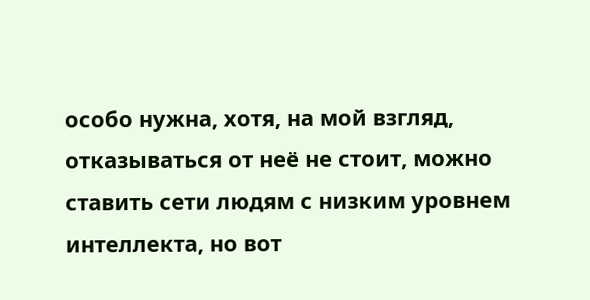особо нужна, хотя, на мой взгляд, отказываться от неё не стоит, можно ставить сети людям с низким уровнем интеллекта, но вот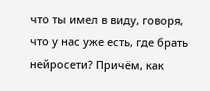что ты имел в виду, говоря, что у нас уже есть, где брать нейросети? Причём, как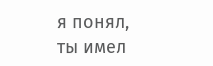я понял, ты имел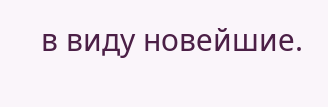в виду новейшие.